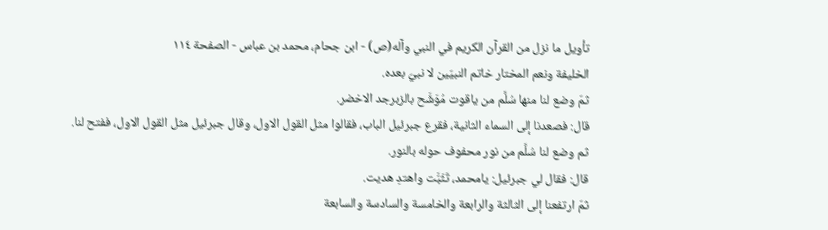تأويل ما نزل من القرآن الكريم في النبي وآله(ص) - ابن جحام، محمد بن عباس - الصفحة ١١٤
الخليفة ونعم المختار خاتم النبيّين لا نبيّ بعده.
ثمّ وضع لنا منها سُلَّم من ياقوت مُوَشَّح بالزبرجد الاخضر.
قال: فصعدنا إلى السماء الثانية، فقرع جبرئيل الباب، فقالوا مثل القول الاول، وقال جبرئيل مثل القول الاول، ففتح لنا.
ثم وضع لنا سُلَّم من نور محفوف حوله بالنور.
قال: فقال لي جبرئيل: يامحمد، تَثَبَّت واهتدِ هديت.
ثمّ ارتفعنا إلى الثالثة والرابعة والخامسة والسادسة والسابعة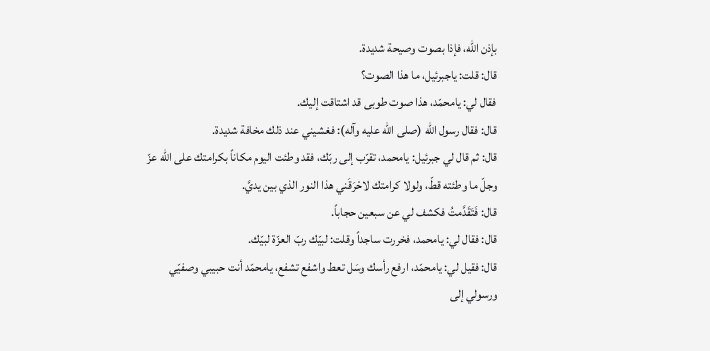بإذن الله، فإذا بصوت وصيحة شديدة.
قال: قلت: ياجبرئيل، ما هذا الصوت؟
فقال لي: يامحمّد، هذا صوت طوبى قد اشتاقت إليك.
قال: فقال رسول الله (صلى الله عليه وآله): فغشيني عند ذلك مخافة شديدة.
قال: ثم قال لي جبرئيل: يامحمد، تقرّب إلى ربّك، فقد وطئت اليوم مكاناً بكرامتك على الله عزّ وجلّ ما وطئته قطّ، ولولا كرامتك لاحْرَقَني هذا النور الذي بين يديَّ.
قال: فَتَقَدَّمتُ فكشف لي عن سبعين حجاباً.
قال: فقال لي: يامحمد، فخررت ساجداً وقلت: لبيّك ربّ العزّة لبيّك.
قال: فقيل لي: يامحمّد، ارفع رأسك وسَل تعط واشفع تشفع، يامحمّد أنت حبيبي وصفيّي ورسولي إلى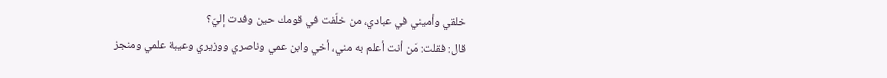خلقي وأميني في عبادي، من خلّفت في قومك حين وفدت إليّ؟
قال: فقلت: مَن أنت أعلم به مني، أخي وابن عمي وناصري ووزيري وعيبة علمي ومنجز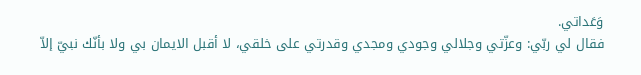وَعَداتي.
فقال لي ربّي: وعزّتي وجلالي وجودي ومجدي وقدرتي على خلقي، لا أقبل الايمان بي ولا بأنّك نبيّ إلاّ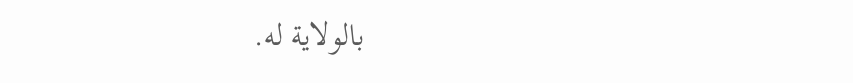بالولاية له.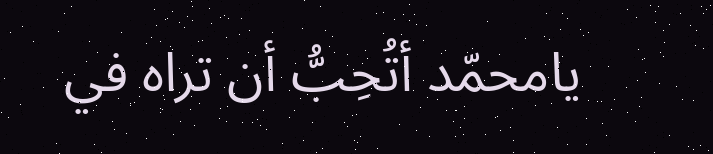يامحمّد أتُحِبُّ أن تراه في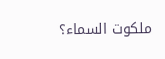ملكوت السماء؟